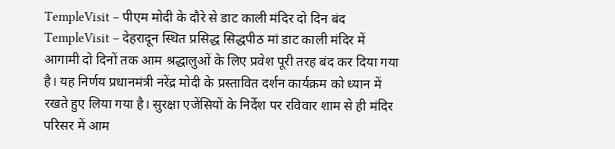TempleVisit – पीएम मोदी के दौरे से डाट काली मंदिर दो दिन बंद
TempleVisit – देहरादून स्थित प्रसिद्ध सिद्धपीठ मां डाट काली मंदिर में आगामी दो दिनों तक आम श्रद्धालुओं के लिए प्रवेश पूरी तरह बंद कर दिया गया है। यह निर्णय प्रधानमंत्री नरेंद्र मोदी के प्रस्तावित दर्शन कार्यक्रम को ध्यान में रखते हुए लिया गया है। सुरक्षा एजेंसियों के निर्देश पर रविवार शाम से ही मंदिर परिसर में आम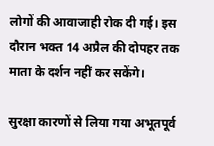लोगों की आवाजाही रोक दी गई। इस दौरान भक्त 14 अप्रैल की दोपहर तक माता के दर्शन नहीं कर सकेंगे।

सुरक्षा कारणों से लिया गया अभूतपूर्व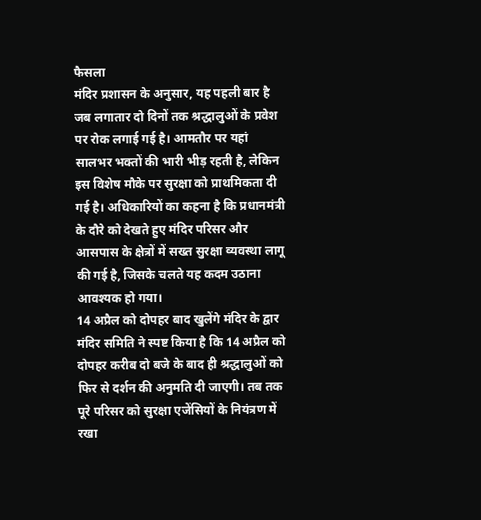फैसला
मंदिर प्रशासन के अनुसार, यह पहली बार है जब लगातार दो दिनों तक श्रद्धालुओं के प्रवेश पर रोक लगाई गई है। आमतौर पर यहां सालभर भक्तों की भारी भीड़ रहती है, लेकिन इस विशेष मौके पर सुरक्षा को प्राथमिकता दी गई है। अधिकारियों का कहना है कि प्रधानमंत्री के दौरे को देखते हुए मंदिर परिसर और आसपास के क्षेत्रों में सख्त सुरक्षा व्यवस्था लागू की गई है, जिसके चलते यह कदम उठाना आवश्यक हो गया।
14 अप्रैल को दोपहर बाद खुलेंगे मंदिर के द्वार
मंदिर समिति ने स्पष्ट किया है कि 14 अप्रैल को दोपहर करीब दो बजे के बाद ही श्रद्धालुओं को फिर से दर्शन की अनुमति दी जाएगी। तब तक पूरे परिसर को सुरक्षा एजेंसियों के नियंत्रण में रखा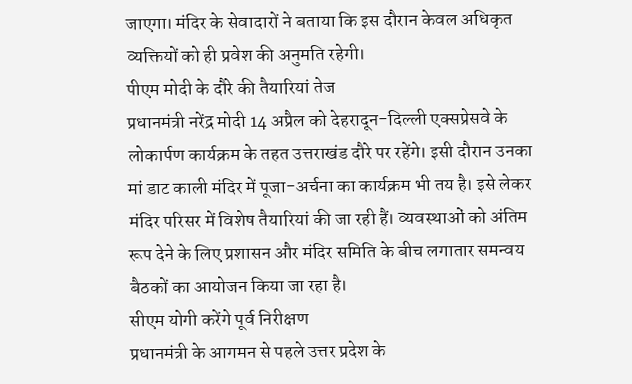जाएगा। मंदिर के सेवादारों ने बताया कि इस दौरान केवल अधिकृत व्यक्तियों को ही प्रवेश की अनुमति रहेगी।
पीएम मोदी के दौरे की तैयारियां तेज
प्रधानमंत्री नरेंद्र मोदी 14 अप्रैल को देहरादून-दिल्ली एक्सप्रेसवे के लोकार्पण कार्यक्रम के तहत उत्तराखंड दौरे पर रहेंगे। इसी दौरान उनका मां डाट काली मंदिर में पूजा-अर्चना का कार्यक्रम भी तय है। इसे लेकर मंदिर परिसर में विशेष तैयारियां की जा रही हैं। व्यवस्थाओं को अंतिम रूप देने के लिए प्रशासन और मंदिर समिति के बीच लगातार समन्वय बैठकों का आयोजन किया जा रहा है।
सीएम योगी करेंगे पूर्व निरीक्षण
प्रधानमंत्री के आगमन से पहले उत्तर प्रदेश के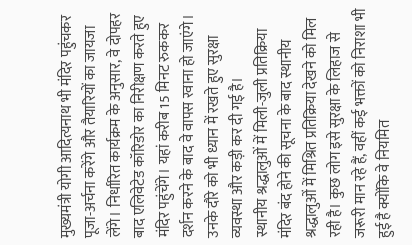मुख्यमंत्री योगी आदित्यनाथ भी मंदिर पहुंचकर पूजा-अर्चना करेंगे और तैयारियों का जायजा लेंगे। निर्धारित कार्यक्रम के अनुसार, वे दोपहर बाद एलिवेटेड कॉरिडोर का निरीक्षण करते हुए मंदिर पहुंचेंगे। यहां करीब 15 मिनट रुककर दर्शन करने के बाद वे वापस रवाना हो जाएंगे। उनके दौरे को भी ध्यान में रखते हुए सुरक्षा व्यवस्था और कड़ी कर दी गई है।
स्थानीय श्रद्धालुओं में मिली-जुली प्रतिक्रिया
मंदिर बंद होने की सूचना के बाद स्थानीय श्रद्धालुओं में मिश्रित प्रतिक्रिया देखने को मिल रही है। कुछ लोग इसे सुरक्षा के लिहाज से जरूरी मान रहे हैं, वहीं कई भक्तों को निराशा भी हुई है क्योंकि वे नियमित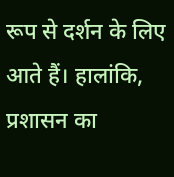रूप से दर्शन के लिए आते हैं। हालांकि, प्रशासन का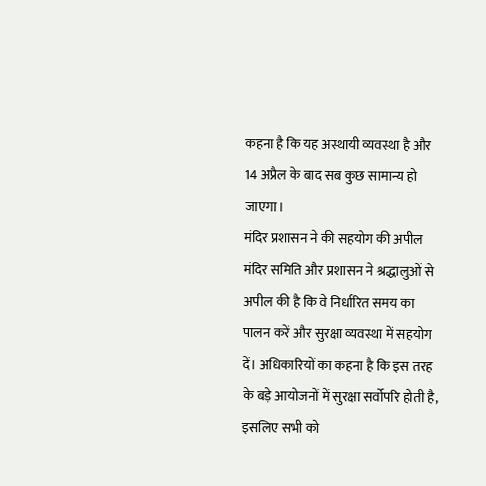कहना है कि यह अस्थायी व्यवस्था है और 14 अप्रैल के बाद सब कुछ सामान्य हो जाएगा।
मंदिर प्रशासन ने की सहयोग की अपील
मंदिर समिति और प्रशासन ने श्रद्धालुओं से अपील की है कि वे निर्धारित समय का पालन करें और सुरक्षा व्यवस्था में सहयोग दें। अधिकारियों का कहना है कि इस तरह के बड़े आयोजनों में सुरक्षा सर्वोपरि होती है, इसलिए सभी को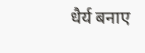धैर्य बनाए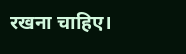रखना चाहिए।